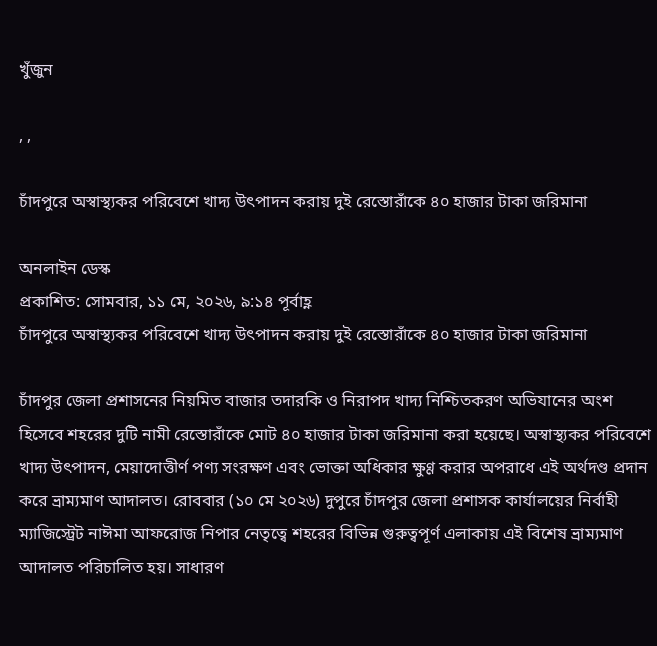খুঁজুন

, ,

চাঁদপুরে অস্বাস্থ্যকর পরিবেশে খাদ্য উৎপাদন করায় দুই রেস্তোরাঁকে ৪০ হাজার টাকা জরিমানা

অনলাইন ডেস্ক
প্রকাশিত: সোমবার, ১১ মে, ২০২৬, ৯:১৪ পূর্বাহ্ণ
চাঁদপুরে অস্বাস্থ্যকর পরিবেশে খাদ্য উৎপাদন করায় দুই রেস্তোরাঁকে ৪০ হাজার টাকা জরিমানা

চাঁদপুর জেলা প্রশাসনের নিয়মিত বাজার তদারকি ও নিরাপদ খাদ্য নিশ্চিতকরণ অভিযানের অংশ হিসেবে শহরের দুটি নামী রেস্তোরাঁকে মোট ৪০ হাজার টাকা জরিমানা করা হয়েছে। অস্বাস্থ্যকর পরিবেশে খাদ্য উৎপাদন, মেয়াদোত্তীর্ণ পণ্য সংরক্ষণ এবং ভোক্তা অধিকার ক্ষুণ্ণ করার অপরাধে এই অর্থদণ্ড প্রদান করে ভ্রাম্যমাণ আদালত। রোববার (১০ মে ২০২৬) দুপুরে চাঁদপুর জেলা প্রশাসক কার্যালয়ের নির্বাহী ম্যাজিস্ট্রেট নাঈমা আফরোজ নিপার নেতৃত্বে শহরের বিভিন্ন গুরুত্বপূর্ণ এলাকায় এই বিশেষ ভ্রাম্যমাণ আদালত পরিচালিত হয়। সাধারণ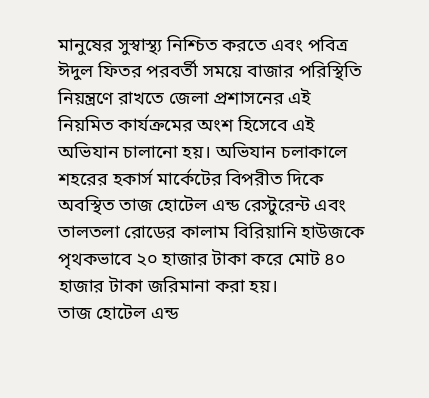মানুষের সুস্বাস্থ্য নিশ্চিত করতে এবং পবিত্র ঈদুল ফিতর পরবর্তী সময়ে বাজার পরিস্থিতি নিয়ন্ত্রণে রাখতে জেলা প্রশাসনের এই নিয়মিত কার্যক্রমের অংশ হিসেবে এই অভিযান চালানো হয়। অভিযান চলাকালে শহরের হকার্স মার্কেটের বিপরীত দিকে অবস্থিত তাজ হোটেল এন্ড রেস্টুরেন্ট এবং তালতলা রোডের কালাম বিরিয়ানি হাউজকে পৃথকভাবে ২০ হাজার টাকা করে মোট ৪০ হাজার টাকা জরিমানা করা হয়।
তাজ হোটেল এন্ড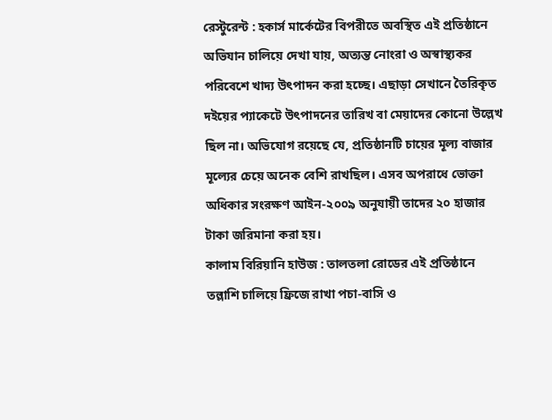রেস্টুরেন্ট : হকার্স মার্কেটের বিপরীতে অবস্থিত এই প্রতিষ্ঠানে অভিযান চালিয়ে দেখা যায়, অত্যন্ত নোংরা ও অস্বাস্থ্যকর পরিবেশে খাদ্য উৎপাদন করা হচ্ছে। এছাড়া সেখানে তৈরিকৃত দইয়ের প্যাকেটে উৎপাদনের তারিখ বা মেয়াদের কোনো উল্লেখ ছিল না। অভিযোগ রয়েছে যে, প্রতিষ্ঠানটি চায়ের মূল্য বাজার মূল্যের চেয়ে অনেক বেশি রাখছিল। এসব অপরাধে ভোক্তা অধিকার সংরক্ষণ আইন-২০০৯ অনুযায়ী তাদের ২০ হাজার টাকা জরিমানা করা হয়।
কালাম বিরিয়ানি হাউজ : তালতলা রোডের এই প্রতিষ্ঠানে তল্লাশি চালিয়ে ফ্রিজে রাখা পচা-বাসি ও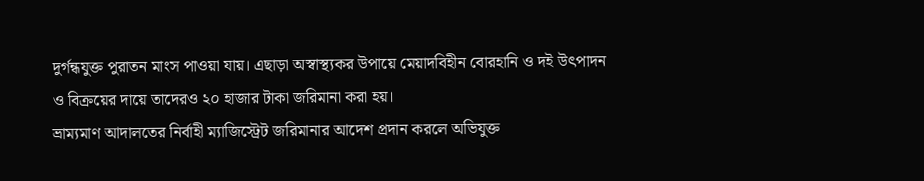দুর্গন্ধযুক্ত পুরাতন মাংস পাওয়া যায়। এছাড়া অস্বাস্থ্যকর উপায়ে মেয়াদবিহীন বোরহানি ও দই উৎপাদন ও বিক্রয়ের দায়ে তাদেরও ২০ হাজার টাকা জরিমানা করা হয়।
ভ্রাম্যমাণ আদালতের নির্বাহী ম্যাজিস্ট্রেট জরিমানার আদেশ প্রদান করলে অভিযুক্ত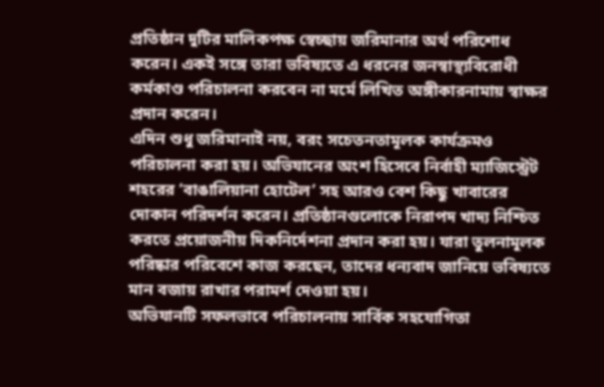প্রতিষ্ঠান দুটির মালিকপক্ষ স্বেচ্ছায় জরিমানার অর্থ পরিশোধ করেন। একই সঙ্গে তারা ভবিষ্যতে এ ধরনের জনস্বাস্থ্যবিরোধী কর্মকাণ্ড পরিচালনা করবেন না মর্মে লিখিত অঙ্গীকারনামায় স্বাক্ষর প্রদান করেন।
এদিন শুধু জরিমানাই নয়, বরং সচেতনতামূলক কার্যক্রমও পরিচালনা করা হয়। অভিযানের অংশ হিসেবে নির্বাহী ম্যাজিস্ট্রেট শহরের ‘বাঙালিয়ানা হোটেল’ সহ আরও বেশ কিছু খাবারের দোকান পরিদর্শন করেন। প্রতিষ্ঠানগুলোকে নিরাপদ খাদ্য নিশ্চিত করতে প্রয়োজনীয় দিকনির্দেশনা প্রদান করা হয়। যারা তুলনামূলক পরিষ্কার পরিবেশে কাজ করছেন, তাদের ধন্যবাদ জানিয়ে ভবিষ্যতে মান বজায় রাখার পরামর্শ দেওয়া হয়।
অভিযানটি সফলভাবে পরিচালনায় সার্বিক সহযোগিতা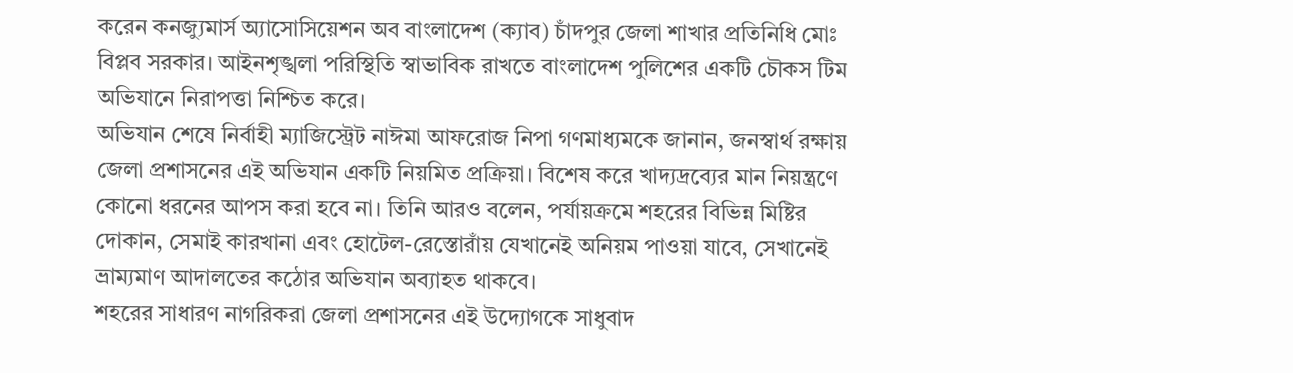করেন কনজ্যুমার্স অ্যাসোসিয়েশন অব বাংলাদেশ (ক্যাব) চাঁদপুর জেলা শাখার প্রতিনিধি মোঃ বিপ্লব সরকার। আইনশৃঙ্খলা পরিস্থিতি স্বাভাবিক রাখতে বাংলাদেশ পুলিশের একটি চৌকস টিম অভিযানে নিরাপত্তা নিশ্চিত করে।
অভিযান শেষে নির্বাহী ম্যাজিস্ট্রেট নাঈমা আফরোজ নিপা গণমাধ্যমকে জানান, জনস্বার্থ রক্ষায় জেলা প্রশাসনের এই অভিযান একটি নিয়মিত প্রক্রিয়া। বিশেষ করে খাদ্যদ্রব্যের মান নিয়ন্ত্রণে কোনো ধরনের আপস করা হবে না। তিনি আরও বলেন, পর্যায়ক্রমে শহরের বিভিন্ন মিষ্টির দোকান, সেমাই কারখানা এবং হোটেল-রেস্তোরাঁয় যেখানেই অনিয়ম পাওয়া যাবে, সেখানেই ভ্রাম্যমাণ আদালতের কঠোর অভিযান অব্যাহত থাকবে।
শহরের সাধারণ নাগরিকরা জেলা প্রশাসনের এই উদ্যোগকে সাধুবাদ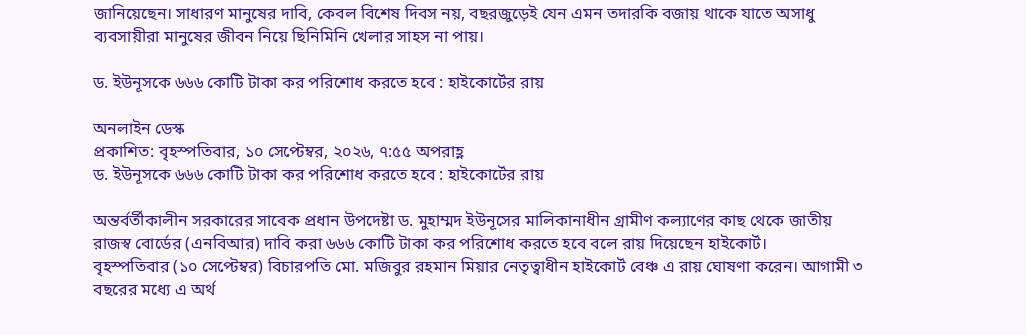জানিয়েছেন। সাধারণ মানুষের দাবি, কেবল বিশেষ দিবস নয়, বছরজুড়েই যেন এমন তদারকি বজায় থাকে যাতে অসাধু ব্যবসায়ীরা মানুষের জীবন নিয়ে ছিনিমিনি খেলার সাহস না পায়।

ড. ইউনূসকে ৬৬৬ কোটি টাকা কর পরিশোধ করতে হবে : হাইকোর্টের রায়

অনলাইন ডেস্ক
প্রকাশিত: বৃহস্পতিবার, ১০ সেপ্টেম্বর, ২০২৬, ৭:৫৫ অপরাহ্ণ
ড. ইউনূসকে ৬৬৬ কোটি টাকা কর পরিশোধ করতে হবে : হাইকোর্টের রায়

অন্তর্বর্তীকালীন সরকারের সাবেক প্রধান উপদেষ্টা ড. মুহাম্মদ ইউনূসের মালিকানাধীন গ্রামীণ কল্যাণের কাছ থেকে জাতীয় রাজস্ব বোর্ডের (এনবিআর) দাবি করা ৬৬৬ কোটি টাকা কর পরিশোধ করতে হবে বলে রায় দিয়েছেন হাইকোর্ট।
বৃহস্পতিবার (১০ সেপ্টেম্বর) বিচারপতি মো. মজিবুর রহমান মিয়ার নেতৃত্বাধীন হাইকোর্ট বেঞ্চ এ রায় ঘোষণা করেন। আগামী ৩ বছরের মধ্যে এ অর্থ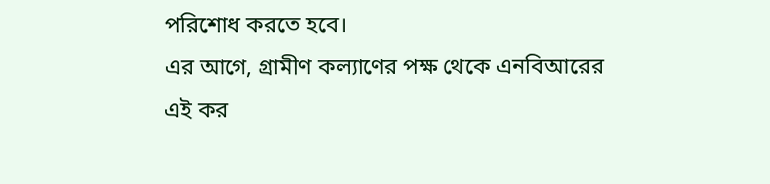পরিশোধ করতে হবে।
এর আগে, গ্রামীণ কল্যাণের পক্ষ থেকে এনবিআরের এই কর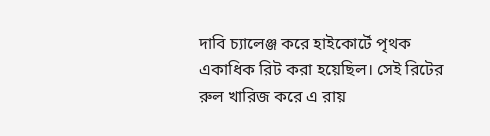দাবি চ্যালেঞ্জ করে হাইকোর্টে পৃথক একাধিক রিট করা হয়েছিল। সেই রিটের রুল খারিজ করে এ রায়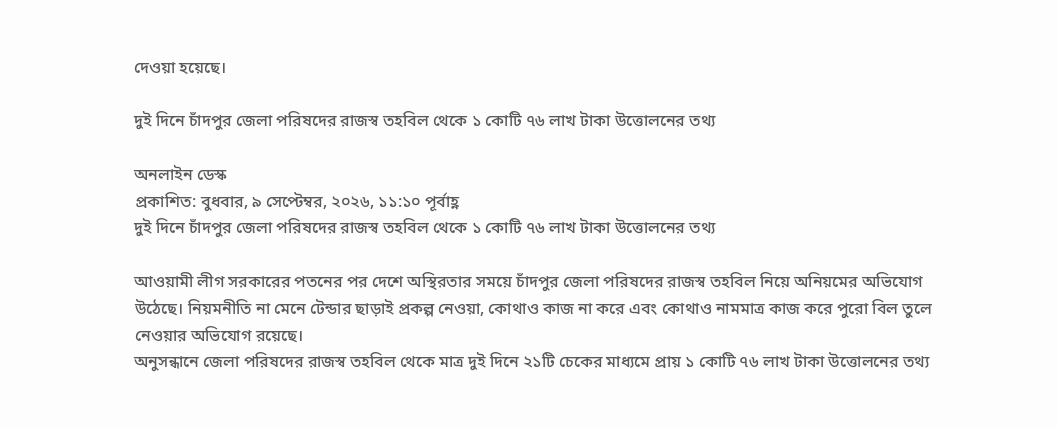দেওয়া হয়েছে।

দুই দিনে চাঁদপুর জেলা পরিষদের রাজস্ব তহবিল থেকে ১ কোটি ৭৬ লাখ টাকা উত্তোলনের তথ্য

অনলাইন ডেস্ক
প্রকাশিত: বুধবার, ৯ সেপ্টেম্বর, ২০২৬, ১১:১০ পূর্বাহ্ণ
দুই দিনে চাঁদপুর জেলা পরিষদের রাজস্ব তহবিল থেকে ১ কোটি ৭৬ লাখ টাকা উত্তোলনের তথ্য

আওয়ামী লীগ সরকারের পতনের পর দেশে অস্থিরতার সময়ে চাঁদপুর জেলা পরিষদের রাজস্ব তহবিল নিয়ে অনিয়মের অভিযোগ উঠেছে। নিয়মনীতি না মেনে টেন্ডার ছাড়াই প্রকল্প নেওয়া, কোথাও কাজ না করে এবং কোথাও নামমাত্র কাজ করে পুরো বিল তুলে নেওয়ার অভিযোগ রয়েছে।
অনুসন্ধানে জেলা পরিষদের রাজস্ব তহবিল থেকে মাত্র দুই দিনে ২১টি চেকের মাধ্যমে প্রায় ১ কোটি ৭৬ লাখ টাকা উত্তোলনের তথ্য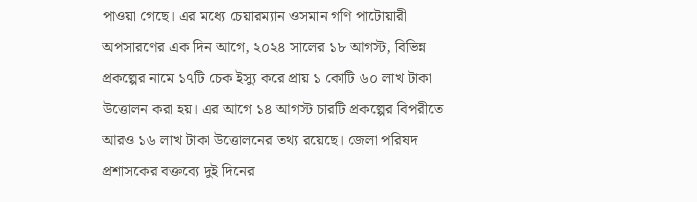পাওয়া গেছে। এর মধ্যে চেয়ারম্যান ওসমান গণি পাটোয়ারী অপসারণের এক দিন আগে, ২০২৪ সালের ১৮ আগস্ট, বিভিন্ন প্রকল্পের নামে ১৭টি চেক ইস্যু করে প্রায় ১ কোটি ৬০ লাখ টাকা উত্তোলন করা হয়। এর আগে ১৪ আগস্ট চারটি প্রকল্পের বিপরীতে আরও ১৬ লাখ টাকা উত্তোলনের তথ্য রয়েছে। জেলা পরিষদ প্রশাসকের বক্তব্যে দুই দিনের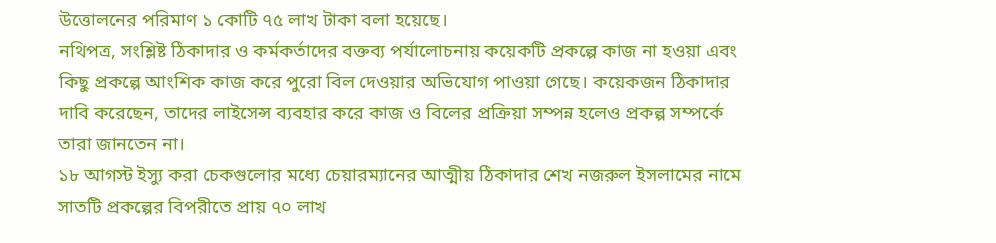উত্তোলনের পরিমাণ ১ কোটি ৭৫ লাখ টাকা বলা হয়েছে।
নথিপত্র, সংশ্লিষ্ট ঠিকাদার ও কর্মকর্তাদের বক্তব্য পর্যালোচনায় কয়েকটি প্রকল্পে কাজ না হওয়া এবং কিছু প্রকল্পে আংশিক কাজ করে পুরো বিল দেওয়ার অভিযোগ পাওয়া গেছে। কয়েকজন ঠিকাদার দাবি করেছেন, তাদের লাইসেন্স ব্যবহার করে কাজ ও বিলের প্রক্রিয়া সম্পন্ন হলেও প্রকল্প সম্পর্কে তারা জানতেন না।
১৮ আগস্ট ইস্যু করা চেকগুলোর মধ্যে চেয়ারম্যানের আত্মীয় ঠিকাদার শেখ নজরুল ইসলামের নামে সাতটি প্রকল্পের বিপরীতে প্রায় ৭০ লাখ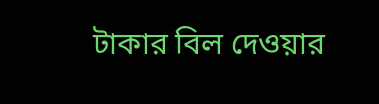টাকার বিল দেওয়ার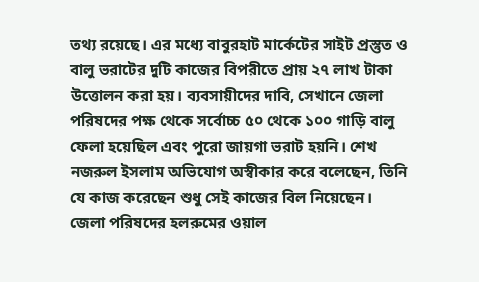তথ্য রয়েছে। এর মধ্যে বাবুরহাট মার্কেটের সাইট প্রস্তুত ও বালু ভরাটের দুটি কাজের বিপরীতে প্রায় ২৭ লাখ টাকা উত্তোলন করা হয়। ব্যবসায়ীদের দাবি, সেখানে জেলা পরিষদের পক্ষ থেকে সর্বোচ্চ ৫০ থেকে ১০০ গাড়ি বালু ফেলা হয়েছিল এবং পুরো জায়গা ভরাট হয়নি। শেখ নজরুল ইসলাম অভিযোগ অস্বীকার করে বলেছেন, তিনি যে কাজ করেছেন শুধু সেই কাজের বিল নিয়েছেন।
জেলা পরিষদের হলরুমের ওয়াল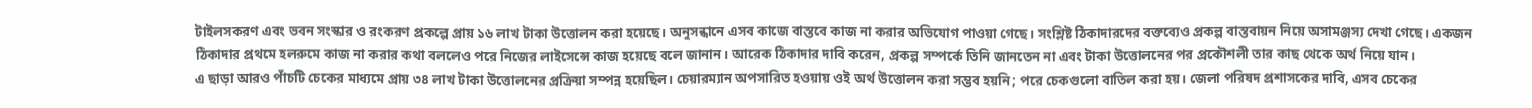টাইলসকরণ এবং ভবন সংস্কার ও রংকরণ প্রকল্পে প্রায় ১৬ লাখ টাকা উত্তোলন করা হয়েছে। অনুসন্ধানে এসব কাজে বাস্তবে কাজ না করার অভিযোগ পাওয়া গেছে। সংশ্লিষ্ট ঠিকাদারদের বক্তব্যেও প্রকল্প বাস্তবায়ন নিয়ে অসামঞ্জস্য দেখা গেছে। একজন ঠিকাদার প্রথমে হলরুমে কাজ না করার কথা বললেও পরে নিজের লাইসেন্সে কাজ হয়েছে বলে জানান। আরেক ঠিকাদার দাবি করেন, প্রকল্প সম্পর্কে তিনি জানতেন না এবং টাকা উত্তোলনের পর প্রকৌশলী তার কাছ থেকে অর্থ নিয়ে যান।
এ ছাড়া আরও পাঁচটি চেকের মাধ্যমে প্রায় ৩৪ লাখ টাকা উত্তোলনের প্রক্রিয়া সম্পন্ন হয়েছিল। চেয়ারম্যান অপসারিত হওয়ায় ওই অর্থ উত্তোলন করা সম্ভব হয়নি; পরে চেকগুলো বাতিল করা হয়। জেলা পরিষদ প্রশাসকের দাবি, এসব চেকের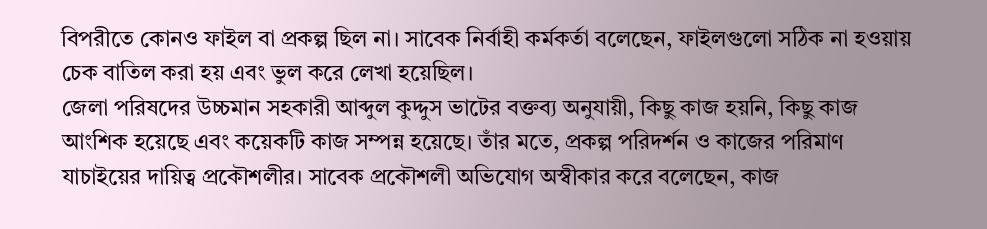বিপরীতে কোনও ফাইল বা প্রকল্প ছিল না। সাবেক নির্বাহী কর্মকর্তা বলেছেন, ফাইলগুলো সঠিক না হওয়ায় চেক বাতিল করা হয় এবং ভুল করে লেখা হয়েছিল।
জেলা পরিষদের উচ্চমান সহকারী আব্দুল কুদ্দুস ভাটের বক্তব্য অনুযায়ী, কিছু কাজ হয়নি, কিছু কাজ আংশিক হয়েছে এবং কয়েকটি কাজ সম্পন্ন হয়েছে। তাঁর মতে, প্রকল্প পরিদর্শন ও কাজের পরিমাণ যাচাইয়ের দায়িত্ব প্রকৌশলীর। সাবেক প্রকৌশলী অভিযোগ অস্বীকার করে বলেছেন, কাজ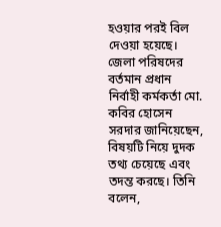হওয়ার পরই বিল দেওয়া হয়েছে।
জেলা পরিষদের বর্তমান প্রধান নির্বাহী কর্মকর্তা মো. কবির হোসেন সরদার জানিয়েছেন, বিষয়টি নিয়ে দুদক তথ্য চেয়েছে এবং তদন্ত করছে। তিনি বলেন,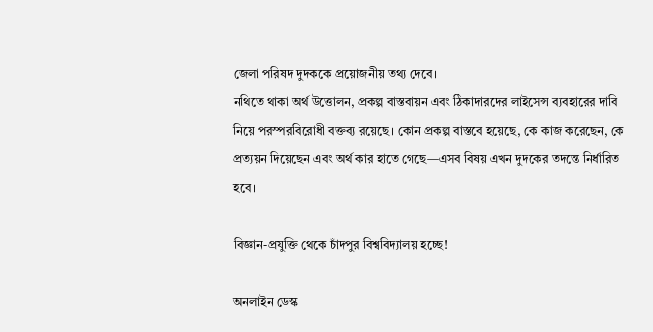জেলা পরিষদ দুদককে প্রয়োজনীয় তথ্য দেবে।
নথিতে থাকা অর্থ উত্তোলন, প্রকল্প বাস্তবায়ন এবং ঠিকাদারদের লাইসেন্স ব্যবহারের দাবি নিয়ে পরস্পরবিরোধী বক্তব্য রয়েছে। কোন প্রকল্প বাস্তবে হয়েছে, কে কাজ করেছেন, কে প্রত্যয়ন দিয়েছেন এবং অর্থ কার হাতে গেছে—এসব বিষয় এখন দুদকের তদন্তে নির্ধারিত হবে।

বিজ্ঞান-প্রযুক্তি থেকে চাঁদপুর বিশ্ববিদ্যালয় হচ্ছে!

অনলাইন ডেস্ক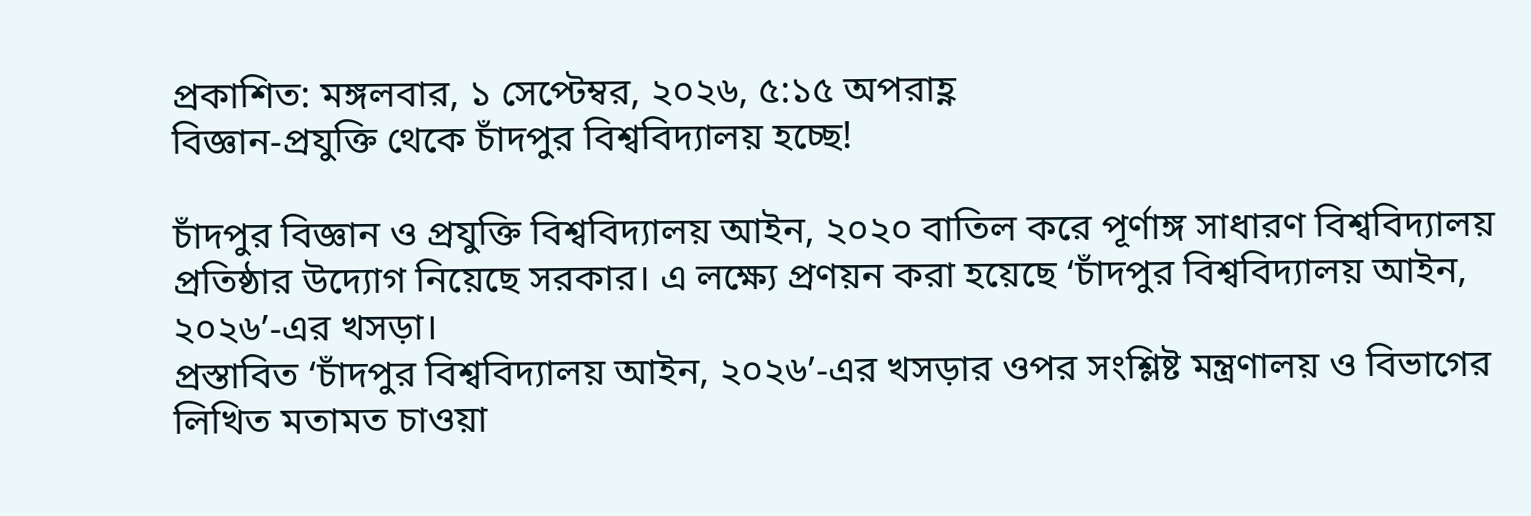প্রকাশিত: মঙ্গলবার, ১ সেপ্টেম্বর, ২০২৬, ৫:১৫ অপরাহ্ণ
বিজ্ঞান-প্রযুক্তি থেকে চাঁদপুর বিশ্ববিদ্যালয় হচ্ছে!

চাঁদপুর বিজ্ঞান ও প্রযুক্তি বিশ্ববিদ্যালয় আইন, ২০২০ বাতিল করে পূর্ণাঙ্গ সাধারণ বিশ্ববিদ্যালয় প্রতিষ্ঠার উদ্যোগ নিয়েছে সরকার। এ লক্ষ্যে প্রণয়ন করা হয়েছে ‘চাঁদপুর বিশ্ববিদ্যালয় আইন, ২০২৬’-এর খসড়া।
প্রস্তাবিত ‘চাঁদপুর বিশ্ববিদ্যালয় আইন, ২০২৬’-এর খসড়ার ওপর সংশ্লিষ্ট মন্ত্রণালয় ও বিভাগের লিখিত মতামত চাওয়া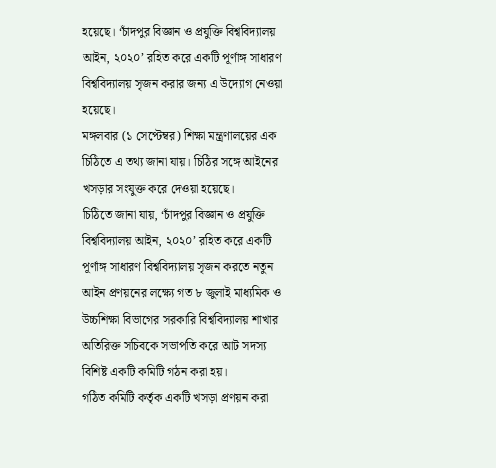হয়েছে। ‘চাঁদপুর বিজ্ঞান ও প্রযুক্তি বিশ্ববিদ্যালয় আইন, ২০২০’ রহিত করে একটি পূর্ণাঙ্গ সাধারণ বিশ্ববিদ্যালয় সৃজন করার জন্য এ উদ্যোগ নেওয়া হয়েছে।
মঙ্গলবার (১ সেপ্টেম্বর) শিক্ষা মন্ত্রণালয়ের এক চিঠিতে এ তথ্য জানা যায়। চিঠির সঙ্গে আইনের খসড়ার সংযুক্ত করে দেওয়া হয়েছে।
চিঠিতে জানা যায়, ‘চাঁদপুর বিজ্ঞান ও প্রযুক্তি বিশ্ববিদ্যালয় আইন, ২০২০’ রহিত করে একটি পূর্ণাঙ্গ সাধারণ বিশ্ববিদ্যালয় সৃজন করতে নতুন আইন প্রণয়নের লক্ষ্যে গত ৮ জুলাই মাধ্যমিক ও উচ্চশিক্ষা বিভাগের সরকারি বিশ্ববিদ্যালয় শাখার অতিরিক্ত সচিবকে সভাপতি করে আট সদস্য বিশিষ্ট একটি কমিটি গঠন করা হয়।
গঠিত কমিটি কর্তৃক একটি খসড়া প্রণয়ন করা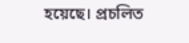হয়েছে। প্রচলিত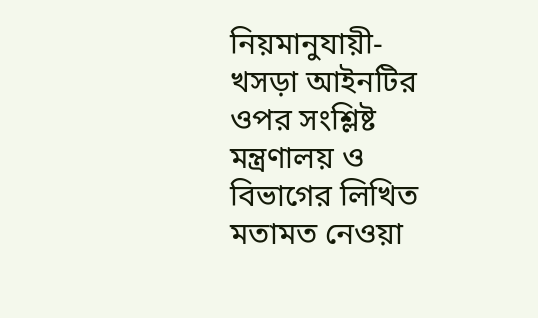নিয়মানুযায়ী- খসড়া আইনটির ওপর সংশ্লিষ্ট মন্ত্রণালয় ও বিভাগের লিখিত মতামত নেওয়া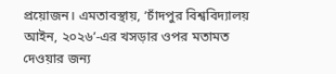প্রয়োজন। এমতাবস্থায়, ‘চাঁদপুর বিশ্ববিদ্যালয় আইন, ২০২৬’-এর খসড়ার ওপর মতামত দেওয়ার জন্য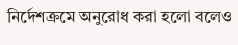নির্দেশক্রমে অনুরোধ করা হলো বলেও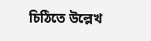চিঠিতে উল্লেখ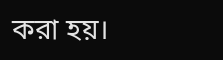করা হয়।